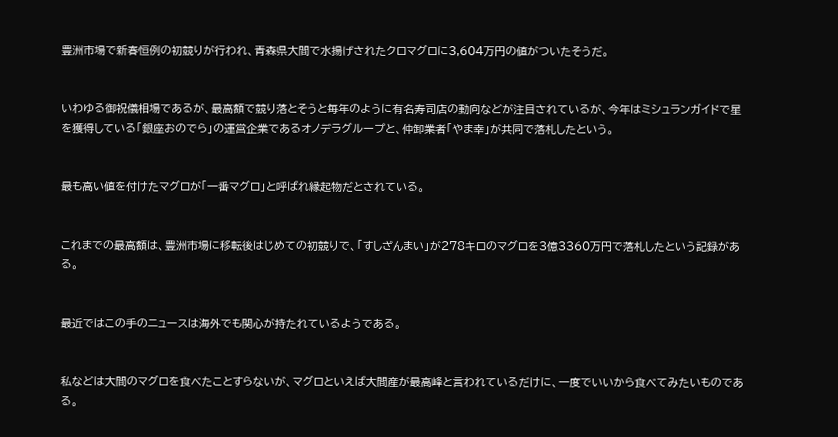豊洲市場で新春恒例の初競りが行われ、青森県大間で水揚げされたクロマグロに3,604万円の値がついたそうだ。


いわゆる御祝儀相場であるが、最高額で競り落とそうと毎年のように有名寿司店の動向などが注目されているが、今年はミシュランガイドで星を獲得している「銀座おのでら」の運営企業であるオノデラグループと、仲卸業者「やま幸」が共同で落札したという。


最も高い値を付けたマグロが「一番マグロ」と呼ばれ縁起物だとされている。


これまでの最高額は、豊洲市場に移転後はじめての初競りで、「すしざんまい」が278キロのマグロを3億3360万円で落札したという記録がある。


最近ではこの手のニュースは海外でも関心が持たれているようである。


私などは大間のマグロを食べたことすらないが、マグロといえば大間産が最高峰と言われているだけに、一度でいいから食べてみたいものである。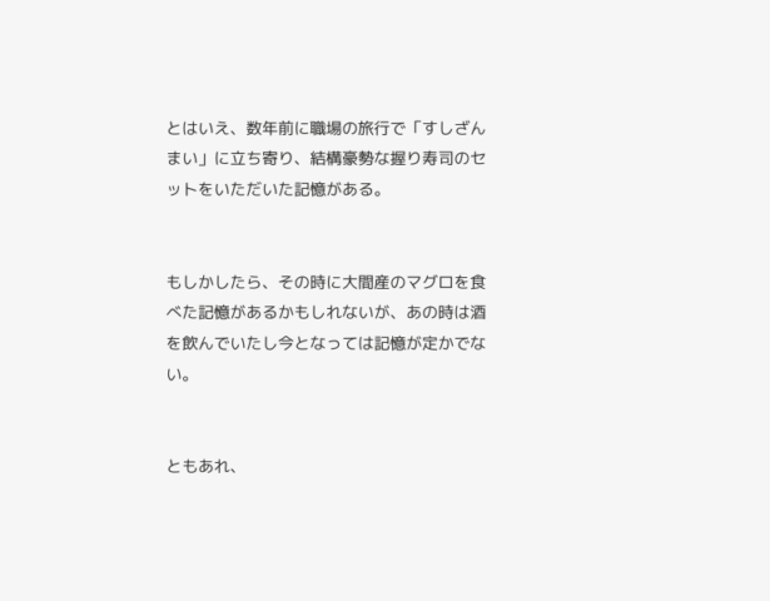とはいえ、数年前に職場の旅行で「すしざんまい」に立ち寄り、結構豪勢な握り寿司のセットをいただいた記憶がある。


もしかしたら、その時に大間産のマグロを食べた記憶があるかもしれないが、あの時は酒を飲んでいたし今となっては記憶が定かでない。


ともあれ、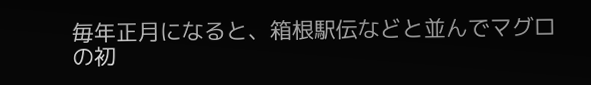毎年正月になると、箱根駅伝などと並んでマグロの初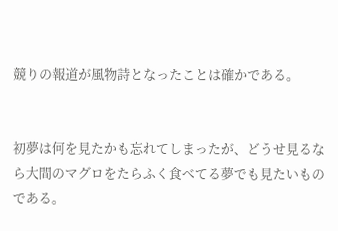競りの報道が風物詩となったことは確かである。


初夢は何を見たかも忘れてしまったが、どうせ見るなら大間のマグロをたらふく食べてる夢でも見たいものである。